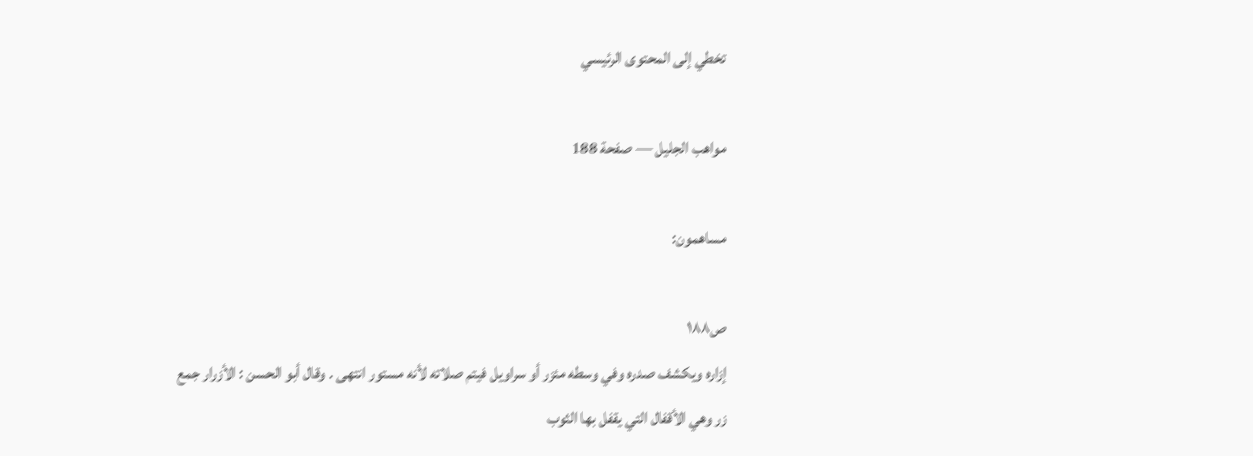تخطي إلى المحتوى الرئيسي

مواهب الجليل — صفحة 188

مساهمون:

ص١٨٨
إزاره ويكشف صدره وفي وسطه مئزر أو سراويل فيتم صلاته لأنه مستور انتهى . وقال أبو الحسن : الأزرار جمع زر وهي الأقفال التي يقفل بها الثوب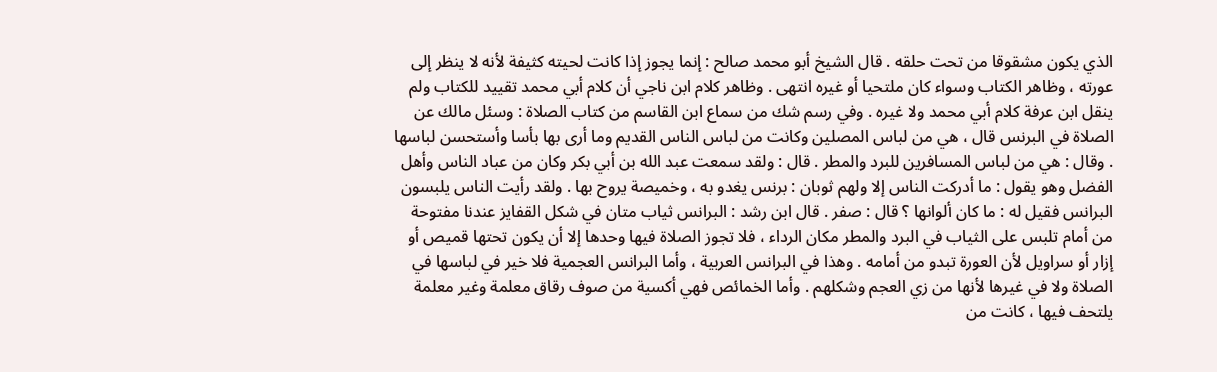الذي يكون مشقوقا من تحت حلقه . قال الشيخ أبو محمد صالح : إنما يجوز إذا كانت لحيته كثيفة لأنه لا ينظر إلى عورته ، وظاهر الكتاب وسواء كان ملتحيا أو غيره انتهى . وظاهر كلام ابن ناجي أن كلام أبي محمد تقييد للكتاب ولم ينقل ابن عرفة كلام أبي محمد ولا غيره . وفي رسم شك من سماع ابن القاسم من كتاب الصلاة : وسئل مالك عن الصلاة في البرنس قال ، هي من لباس المصلين وكانت من لباس الناس القديم وما أرى بها بأسا وأستحسن لباسها . وقال : هي من لباس المسافرين للبرد والمطر . قال : ولقد سمعت عبد الله بن أبي بكر وكان من عباد الناس وأهل الفضل وهو يقول : ما أدركت الناس إلا ولهم ثوبان : برنس يغدو به ، وخميصة يروح بها . ولقد رأيت الناس يلبسون البرانس فقيل له : ما كان ألوانها ؟ قال : صفر . قال ابن رشد : البرانس ثياب متان في شكل القفايز عندنا مفتوحة من أمام تلبس على الثياب في البرد والمطر مكان الرداء ، فلا تجوز الصلاة فيها وحدها إلا أن يكون تحتها قميص أو إزار أو سراويل لأن العورة تبدو من أمامه . وهذا في البرانس العربية ، وأما البرانس العجمية فلا خير في لباسها في الصلاة ولا في غيرها لأنها من زي العجم وشكلهم . وأما الخمائص فهي أكسية من صوف رقاق معلمة وغير معلمة يلتحف فيها ، كانت من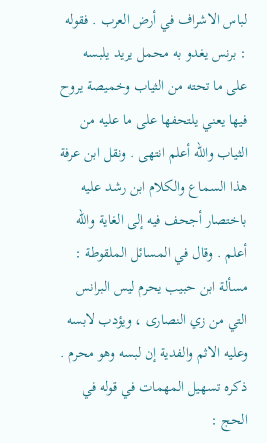لباس الاشراف في أرض العرب . فقوله : برنس يغدو به محمل يريد يلبسه على ما تحته من الثياب وخميصة يروح فيها يعني يلتحفها على ما عليه من الثياب والله أعلم انتهى . ونقل ابن عرفة هذا السماع والكلام ابن رشد عليه باختصار أجحف فيه إلى الغاية والله أعلم . وقال في المسائل الملقوطة : مسألة ابن حبيب يحرم ليس البرانس التي من زي النصارى ، ويؤدب لابسه وعليه الاثم والفدية إن لبسه وهو محرم . ذكره تسهيل المهمات في قوله في الحج :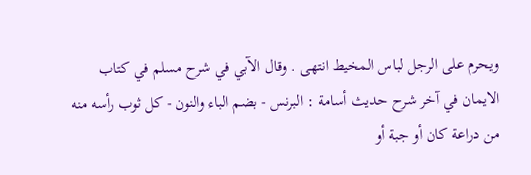ويحرم على الرجل لباس المخيط انتهى . وقال الآبي في شرح مسلم في كتاب الايمان في آخر شرح حديث أسامة : البرنس - بضم الباء والنون - كل ثوب رأسه منه من دراعة كان أو جبة أو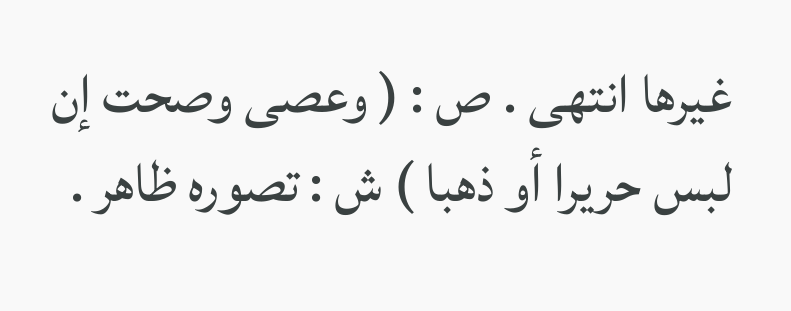غيرها انتهى . ص : ( وعصى وصحت إن لبس حريرا أو ذهبا ) ش : تصوره ظاهر .